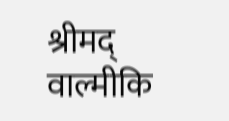श्रीमद् वाल्मीकि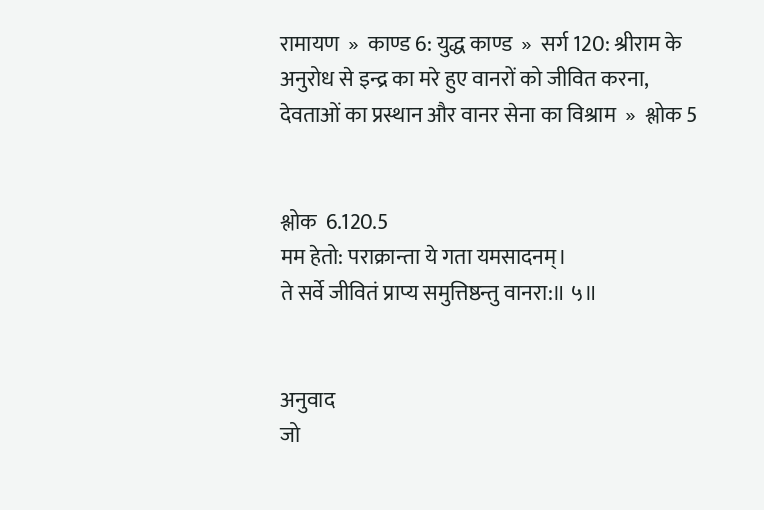रामायण  »  काण्ड 6: युद्ध काण्ड  »  सर्ग 120: श्रीराम के अनुरोध से इन्द्र का मरे हुए वानरों को जीवित करना, देवताओं का प्रस्थान और वानर सेना का विश्राम  »  श्लोक 5


श्लोक  6.120.5
मम हेतो: पराक्रान्ता ये गता यमसादनम्।
ते सर्वे जीवितं प्राप्य समुत्तिष्ठन्तु वानरा:॥ ५॥


अनुवाद
जो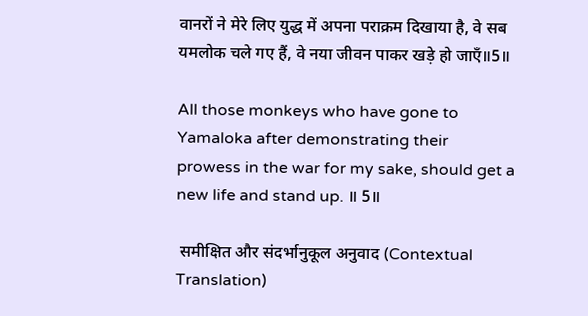वानरों ने मेरे लिए युद्ध में अपना पराक्रम दिखाया है, वे सब यमलोक चले गए हैं, वे नया जीवन पाकर खड़े हो जाएँ॥5॥

All those monkeys who have gone to Yamaloka after demonstrating their prowess in the war for my sake, should get a new life and stand up. ॥ 5॥

 समीक्षित और संदर्भानुकूल अनुवाद (Contextual Translation)